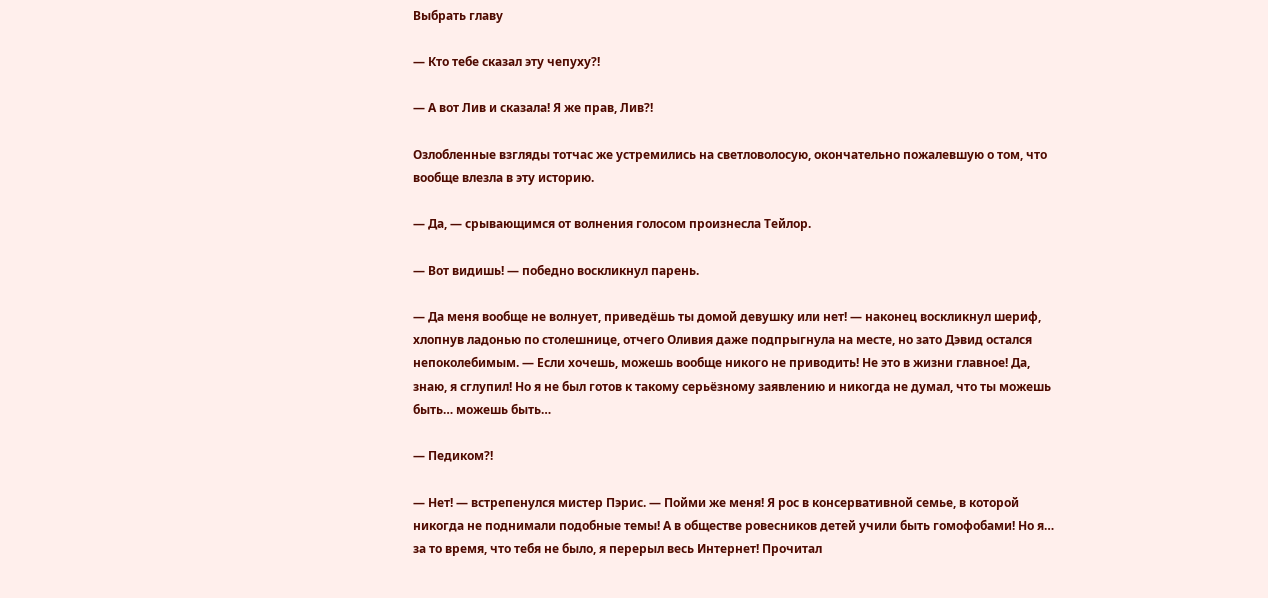Выбрать главу

— Кто тебе сказал эту чепуху?!

— А вот Лив и сказала! Я же прав, Лив?!

Озлобленные взгляды тотчас же устремились на светловолосую, окончательно пожалевшую о том, что вообще влезла в эту историю.

— Да, — срывающимся от волнения голосом произнесла Тейлор.

— Вот видишь! — победно воскликнул парень.

— Да меня вообще не волнует, приведёшь ты домой девушку или нет! — наконец воскликнул шериф, хлопнув ладонью по столешнице, отчего Оливия даже подпрыгнула на месте, но зато Дэвид остался непоколебимым. — Если хочешь, можешь вообще никого не приводить! Не это в жизни главное! Да, знаю, я сглупил! Но я не был готов к такому серьёзному заявлению и никогда не думал, что ты можешь быть… можешь быть…

— Педиком?!

— Нет! — встрепенулся мистер Пэрис. — Пойми же меня! Я рос в консервативной семье, в которой никогда не поднимали подобные темы! А в обществе ровесников детей учили быть гомофобами! Но я… за то время, что тебя не было, я перерыл весь Интернет! Прочитал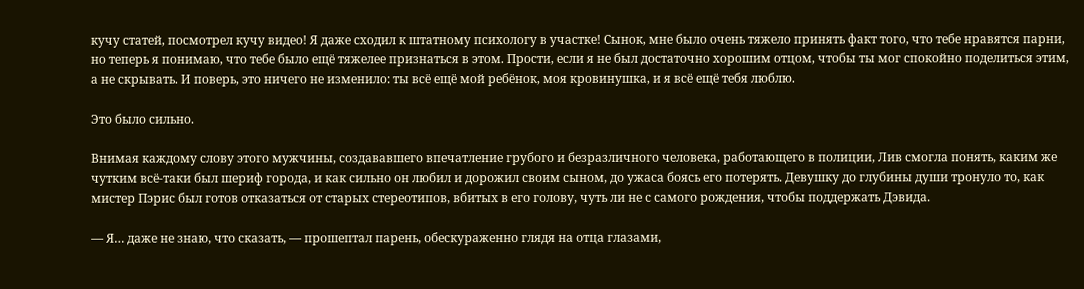кучу статей, посмотрел кучу видео! Я даже сходил к штатному психологу в участке! Сынок, мне было очень тяжело принять факт того, что тебе нравятся парни, но теперь я понимаю, что тебе было ещё тяжелее признаться в этом. Прости, если я не был достаточно хорошим отцом, чтобы ты мог спокойно поделиться этим, а не скрывать. И поверь, это ничего не изменило: ты всё ещё мой ребёнок, моя кровинушка, и я всё ещё тебя люблю.

Это было сильно.

Внимая каждому слову этого мужчины, создававшего впечатление грубого и безразличного человека, работающего в полиции, Лив смогла понять, каким же чутким всё-таки был шериф города, и как сильно он любил и дорожил своим сыном, до ужаса боясь его потерять. Девушку до глубины души тронуло то, как мистер Пэрис был готов отказаться от старых стереотипов, вбитых в его голову, чуть ли не с самого рождения, чтобы поддержать Дэвида.

— Я… даже не знаю, что сказать, — прошептал парень, обескураженно глядя на отца глазами,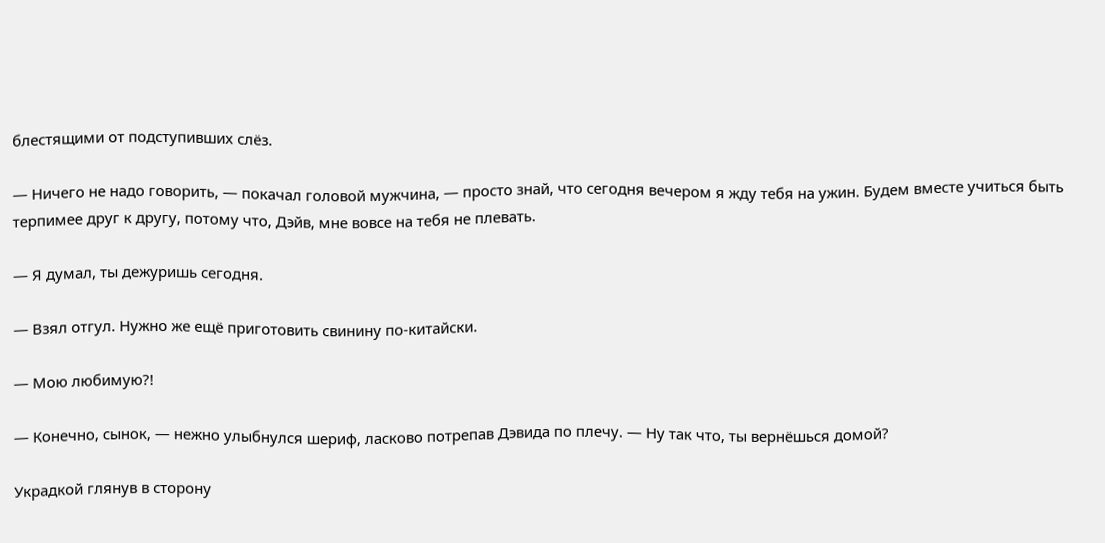блестящими от подступивших слёз.

— Ничего не надо говорить, — покачал головой мужчина, — просто знай, что сегодня вечером я жду тебя на ужин. Будем вместе учиться быть терпимее друг к другу, потому что, Дэйв, мне вовсе на тебя не плевать.

— Я думал, ты дежуришь сегодня.

— Взял отгул. Нужно же ещё приготовить свинину по-китайски.

— Мою любимую?!

— Конечно, сынок, — нежно улыбнулся шериф, ласково потрепав Дэвида по плечу. — Ну так что, ты вернёшься домой?

Украдкой глянув в сторону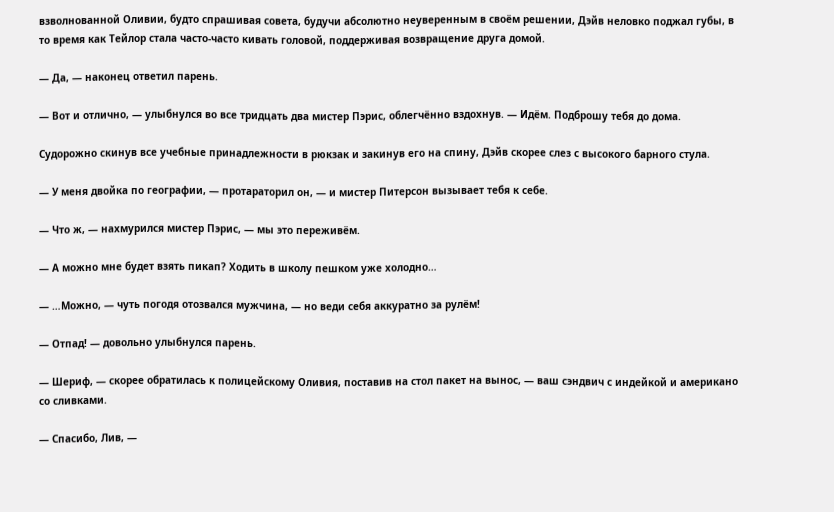взволнованной Оливии, будто спрашивая совета, будучи абсолютно неуверенным в своём решении, Дэйв неловко поджал губы, в то время как Тейлор стала часто-часто кивать головой, поддерживая возвращение друга домой.

— Да, — наконец ответил парень.

— Вот и отлично, — улыбнулся во все тридцать два мистер Пэрис, облегчённо вздохнув. — Идём. Подброшу тебя до дома.

Судорожно скинув все учебные принадлежности в рюкзак и закинув его на спину, Дэйв скорее слез с высокого барного стула.

— У меня двойка по географии, — протараторил он, — и мистер Питерсон вызывает тебя к себе.

— Что ж, — нахмурился мистер Пэрис, — мы это переживём.

— А можно мне будет взять пикап? Ходить в школу пешком уже холодно…

— …Можно, — чуть погодя отозвался мужчина, — но веди себя аккуратно за рулём!

— Отпад! — довольно улыбнулся парень.

— Шериф, — скорее обратилась к полицейскому Оливия, поставив на стол пакет на вынос, — ваш сэндвич с индейкой и американо со сливками.

— Спасибо, Лив, —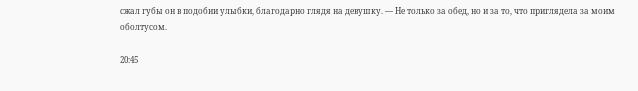сжал губы он в подобии улыбки, благодарно глядя на девушку. — Не только за обед, но и за то, что приглядела за моим оболтусом.

20:45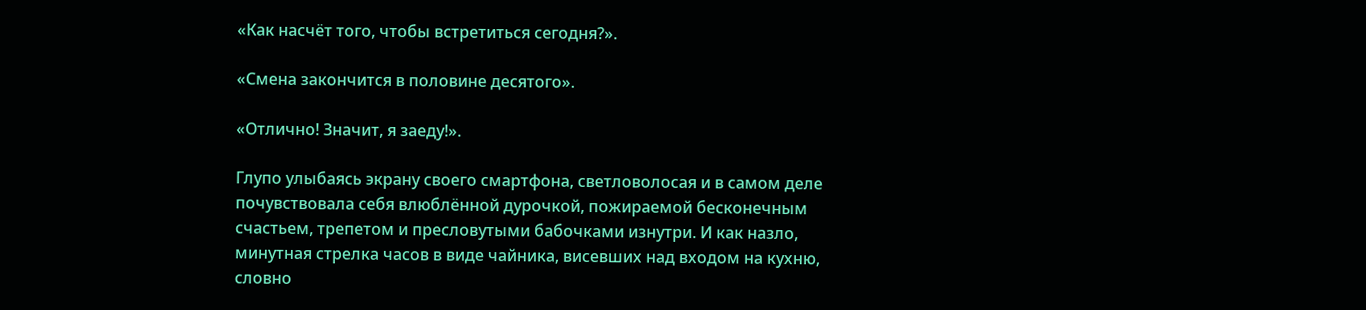«Как насчёт того, чтобы встретиться сегодня?».

«Смена закончится в половине десятого».

«Отлично! Значит, я заеду!».

Глупо улыбаясь экрану своего смартфона, светловолосая и в самом деле почувствовала себя влюблённой дурочкой, пожираемой бесконечным счастьем, трепетом и пресловутыми бабочками изнутри. И как назло, минутная стрелка часов в виде чайника, висевших над входом на кухню, словно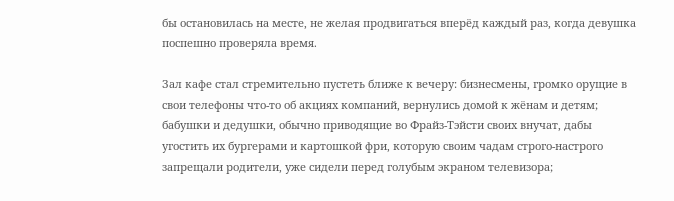бы остановилась на месте, не желая продвигаться вперёд каждый раз, когда девушка поспешно проверяла время.

Зал кафе стал стремительно пустеть ближе к вечеру: бизнесмены, громко орущие в свои телефоны что-то об акциях компаний, вернулись домой к жёнам и детям; бабушки и дедушки, обычно приводящие во Фрайз-Тэйсти своих внучат, дабы угостить их бургерами и картошкой фри, которую своим чадам строго-настрого запрещали родители, уже сидели перед голубым экраном телевизора;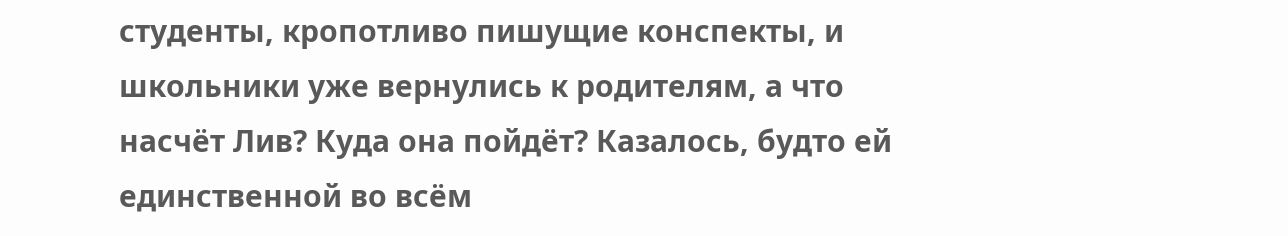студенты, кропотливо пишущие конспекты, и школьники уже вернулись к родителям, а что насчёт Лив? Куда она пойдёт? Казалось, будто ей единственной во всём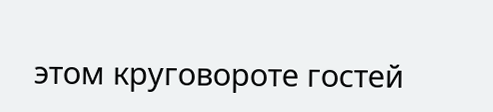этом круговороте гостей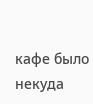кафе было некуда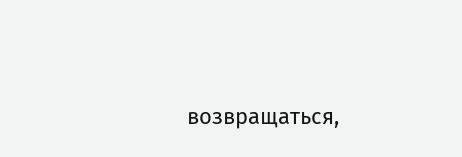возвращаться,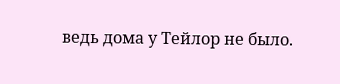ведь дома у Тейлор не было.